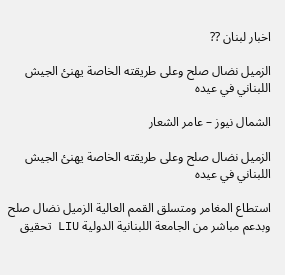اخبار لبنان ??

الزميل نضال صلح وعلى طريقته الخاصة يهنئ الجيش اللبناني في عيده

الشمال نيوز – عامر الشعار

الزميل نضال صلح وعلى طريقته الخاصة يهنئ الجيش اللبناني في عيده

استطاع المغامر ومتسلق القمم العالية الزميل نضال صلح وبدعم مباشر من الجامعة اللبنانية الدولية LIU تحقيق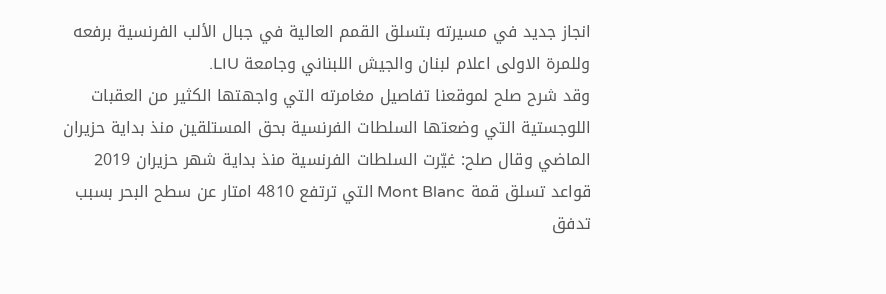انجاز جديد في مسيرته بتسلق القمم العالية في جبال الألب الفرنسية برفعه وللمرة الاولى اعلام لبنان والجيش اللبناني وجامعة LIU.
وقد شرح صلح لموقعنا تفاصيل مغامرته التي واجهتها الكثير من العقبات اللوجستية التي وضعتها السلطات الفرنسية بحق المستلقين منذ بداية حزيران الماضي وقال صلح: غيّرت السلطات الفرنسية منذ بداية شهر حزيران 2019 قواعد تسلق قمة Mont Blanc التي ترتفع 4810 امتار عن سطح البحر بسبب تدفق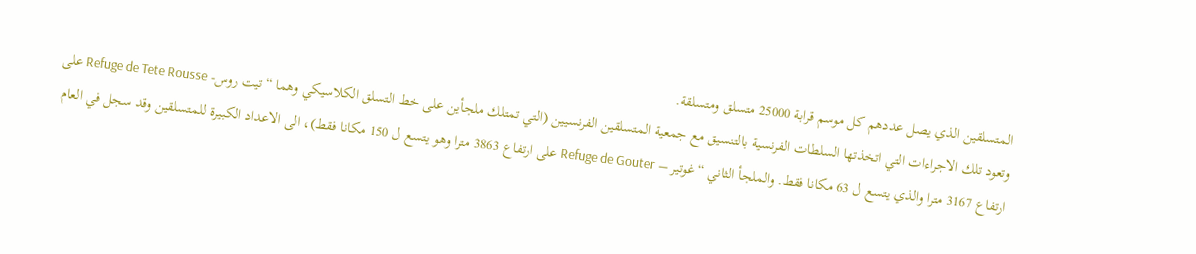المتسلقين الذي يصل عددهم كل موسم قرابة 25000 متسلق ومتسلقة.
وتعود تلك الاجراءات التي اتخذتها السلطات الفرنسية بالتنسيق مع جمعية المتسلقين الفرنسيين (التي تمتلك ملجأين على خط التسلق الكلاسيكي وهما “تيت روس- Refuge de Tete Rousse على ارتفاع 3167 مترا والذي يتسع ل 63 مكانا فقط. والملجأ الثاني “غوتير – Refuge de Gouter على ارتفاع 3863 مترا وهو يتسع ل 150 مكانا فقط)، الى الاعداد الكبيرة للمتسلقين وقد سجل في العام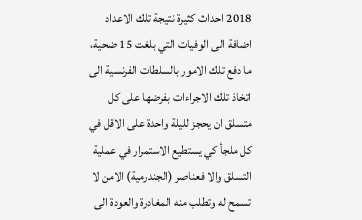2018 احداث كثيرة نتيجة تلك الاعداد اضافة الى الوفيات التي بلغت 15 ضحية، ما دفع تلك الامور بالسلطات الفرنسية الى اتخاذ تلك الاجراءات بفرضها على كل متسلق ان يحجز لليلة واحدة على الاقل في كل ملجأ كي يستطيع الاستمرار في عملية التسلق والا فعناصر (الجندرمية) الامن لا تسمح له وتطلب منه المغادرة والعودة الى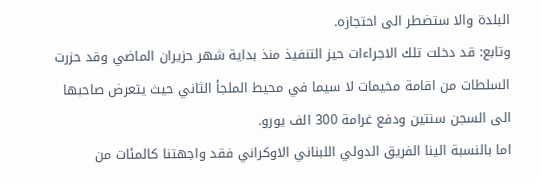البلدة والا ستضطر الى احتجازه.
وتابع: قد دخلت تلك الاجراءات حيز التنفيذ منذ بداية شهر حزيران الماضي وقد حزرت السلطات من اقامة مخيمات لا سيما في محيط الملجأ الثاني حيث يتعرض صاحبها الى السجن سنتين ودفع غرامة 300 الف يورو.
اما بالنسبة الينا الفريق الدولي اللبناني الاوكراني فقد واجهتنا كالمئات من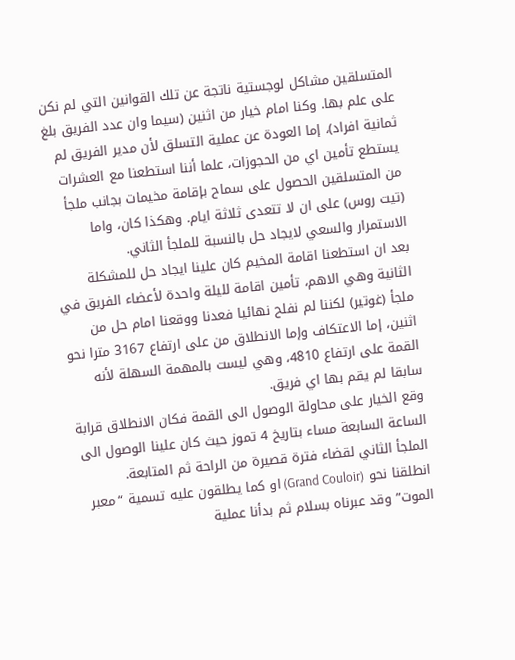المتسلقين مشاكل لوجستية ناتجة عن تلك القوانين التي لم نكن على علم بها. وكنا امام خيار من اثنين (سيما وان عدد الفريق بلغ ثمانية افراد)، إما العودة عن عملية التسلق لأن مدير الفريق لم يستطع تأمين اي من الحجوزات، علما أننا استطعنا مع العشرات من المتسلقين الحصول على سماح بإقامة مخيمات بجانب ملجأ (تيت روس) على ان لا تتعدى ثلاثة ايام. وهكذا كان، واما الاستمرار والسعي لايجاد حل بالنسبة للملجأ الثاني.
بعد ان استطعنا اقامة المخيم كان علينا ايجاد حل للمشكلة الثانية وهي الاهم، تأمين اقامة لليلة واحدة لأعضاء الفريق في ملجأ (غوتير) لكننا لم نفلح نهائيا فعدنا ووقعنا امام حل من اثنين، إما الاعتكاف وإما الانطلاق من على ارتفاع 3167 مترا نحو القمة على ارتفاع 4810، وهي ليست بالمهمة السهلة لأنه سابقا لم يقم بها اي فريق.
وقع الخيار على محاولة الوصول الى القمة فكان الانطلاق قرابة الساعة السابعة مساء بتاريخ 4 تموز حيث كان علينا الوصول الى الملجأ الثاني لقضاء فترة قصيرة من الراحة ثم المتابعة.
انطلقنا نحو (Grand Couloir) او كما يطلقون عليه تسمية “معبر الموت” وقد عبرناه بسلام ثم بدأنا عملية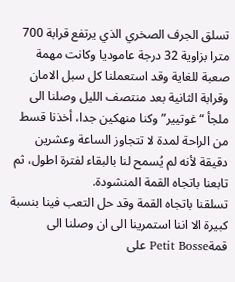تسلق الجرف الصخري الذي يرتفع قرابة 700 مترا بزاوية 32 درجة عاموديا وكانت مهمة صعبة للغاية وقد استعملنا كل سبل الامان وقرابة الثانية بعد منتصف الليل وصلنا الى ملجأ “غوتيير” وكنا منهكين جدا، أخذنا قسط من الراحة لمدة لا تتجاوز الساعة وعشرين دقيقة لأنه لم يُسمح لنا بالبقاء لفترة اطول، ثم تابعنا باتجاه القمة المنشودة.
تسلقنا باتجاه القمة وقد حل التعب فينا بنسبة كبيرة الا اننا استمرينا الى ان وصلنا الى قمةPetit Bosse على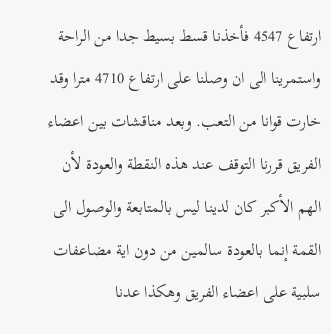ارتفاع 4547 فأخذنا قسط بسيط جدا من الراحة واستمرينا الى ان وصلنا على ارتفاع 4710 مترا وقد خارت قوانا من التعب. وبعد مناقشات بين اعضاء الفريق قررنا التوقف عند هذه النقطة والعودة لأن الهم الأكبر كان لدينا ليس بالمتابعة والوصول الى القمة إنما بالعودة سالمين من دون اية مضاعفات سلبية على اعضاء الفريق وهكذا عدنا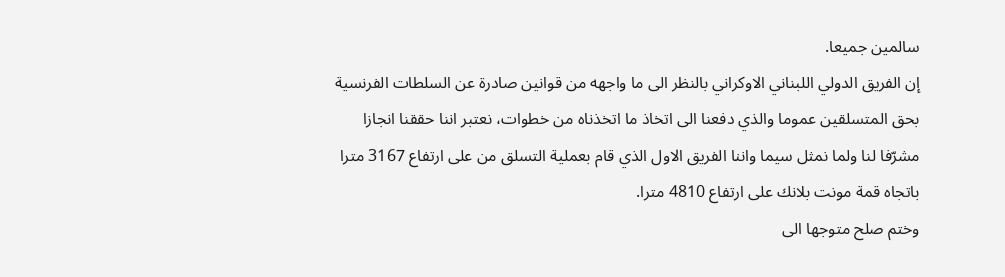سالمين جميعا.
إن الفريق الدولي اللبناني الاوكراني بالنظر الى ما واجهه من قوانين صادرة عن السلطات الفرنسية بحق المتسلقين عموما والذي دفعنا الى اتخاذ ما اتخذناه من خطوات، نعتبر اننا حققنا انجازا مشرّفا لنا ولما نمثل سيما واننا الفريق الاول الذي قام بعملية التسلق من على ارتفاع 3167 مترا باتجاه قمة مونت بلانك على ارتفاع 4810 مترا.
وختم صلح متوجها الى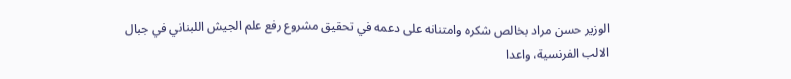الوزير حسن مراد بخالص شكره وامتنانه على دعمه في تحقيق مشروع رفع علم الجيش اللبناني في جبال الالب الفرنسية، واعدا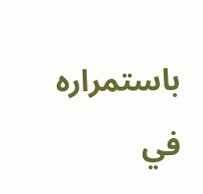باستمراره في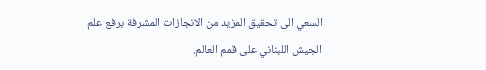السعي الى تحقيق المزيد من الانجازات المشرفة برفع علم الجيش اللبناني على قمم العالم.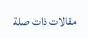مقالات ذات صلة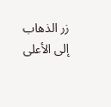زر الذهاب إلى الأعلى